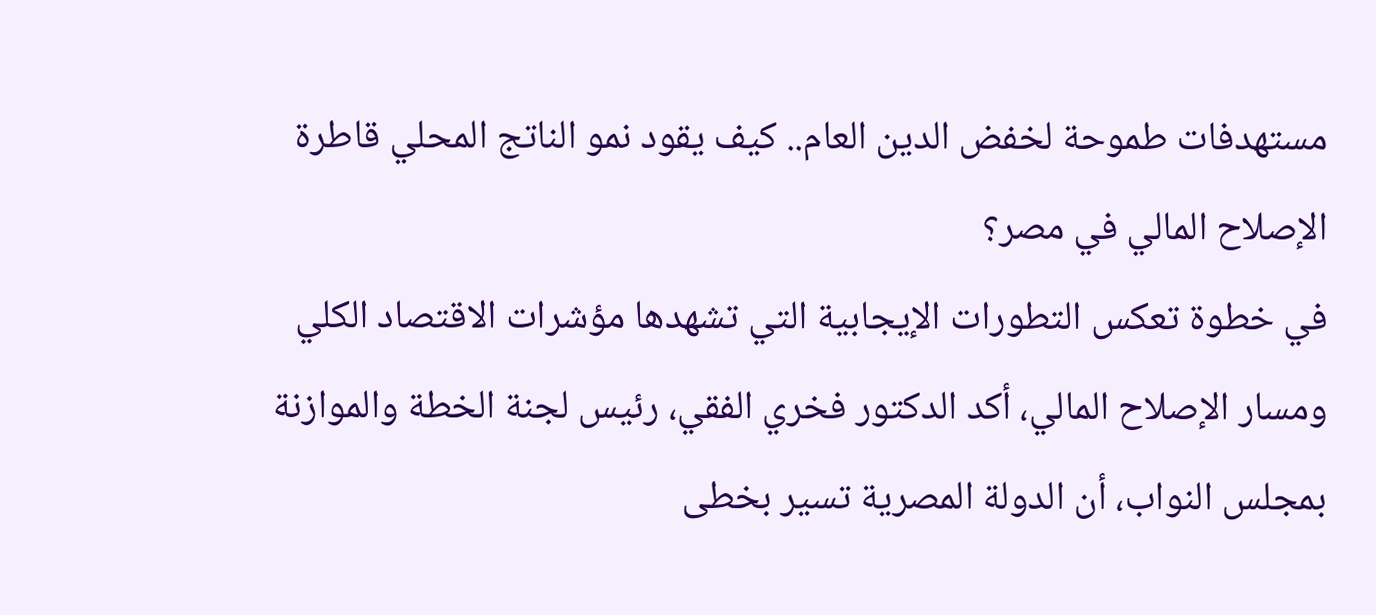مستهدفات طموحة لخفض الدين العام.. كيف يقود نمو الناتج المحلي قاطرة الإصلاح المالي في مصر؟
في خطوة تعكس التطورات الإيجابية التي تشهدها مؤشرات الاقتصاد الكلي ومسار الإصلاح المالي، أكد الدكتور فخري الفقي، رئيس لجنة الخطة والموازنة بمجلس النواب، أن الدولة المصرية تسير بخطى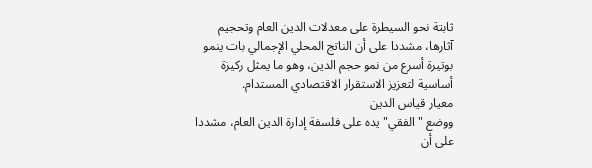ثابتة نحو السيطرة على معدلات الدين العام وتحجيم آثارها، مشددا على أن الناتج المحلي الإجمالي بات ينمو بوتيرة أسرع من نمو حجم الدين، وهو ما يمثل ركيزة أساسية لتعزيز الاستقرار الاقتصادي المستدام.
معيار قياس الدين
ووضع "الفقي" يده على فلسفة إدارة الدين العام، مشددا على أن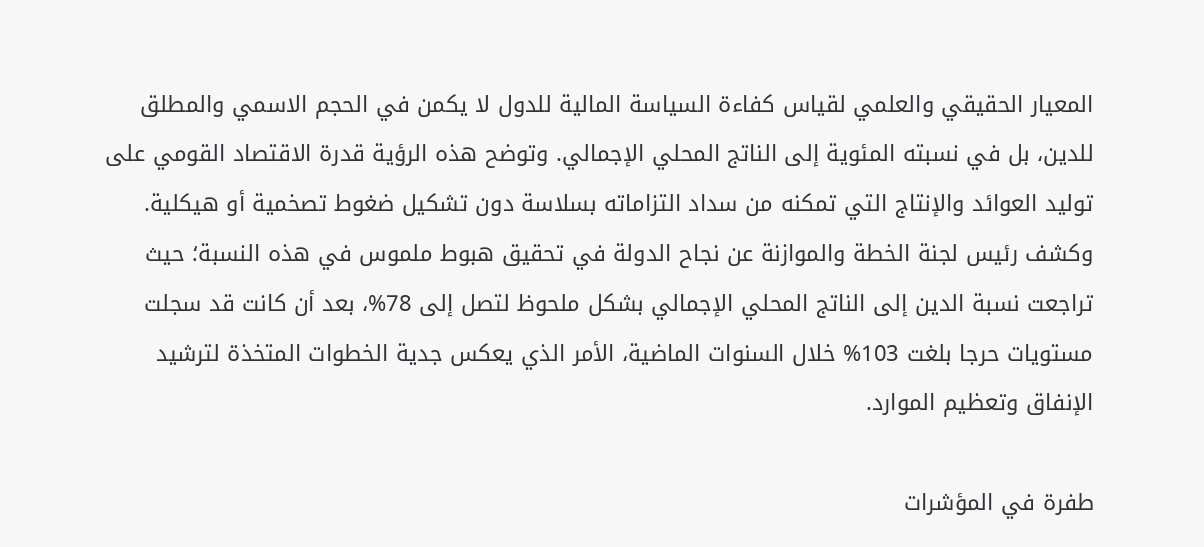المعيار الحقيقي والعلمي لقياس كفاءة السياسة المالية للدول لا يكمن في الحجم الاسمي والمطلق للدين، بل في نسبته المئوية إلى الناتج المحلي الإجمالي. وتوضح هذه الرؤية قدرة الاقتصاد القومي على توليد العوائد والإنتاج التي تمكنه من سداد التزاماته بسلاسة دون تشكيل ضغوط تصخمية أو هيكلية.
وكشف رئيس لجنة الخطة والموازنة عن نجاح الدولة في تحقيق هبوط ملموس في هذه النسبة؛ حيث تراجعت نسبة الدين إلى الناتج المحلي الإجمالي بشكل ملحوظ لتصل إلى 78%، بعد أن كانت قد سجلت مستويات حرجا بلغت 103% خلال السنوات الماضية، الأمر الذي يعكس جدية الخطوات المتخذة لترشيد الإنفاق وتعظيم الموارد.

طفرة في المؤشرات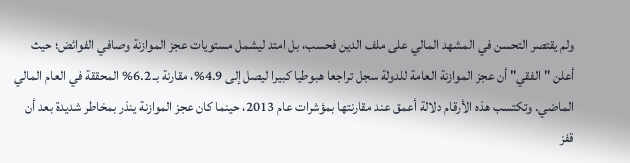ولم يقتصر التحسن في المشهد المالي على ملف الدين فحسب، بل امتد ليشمل مستويات عجز الموازنة وصافي الفوائض؛ حيث أعلن "الفقي" أن عجز الموازنة العامة للدولة سجل تراجعا هبوطيا كبيرا ليصل إلى 4.9%، مقارنة بـ 6.2% المحققة في العام المالي الماضي. وتكتسب هذه الأرقام دلالة أعمق عند مقارنتها بمؤشرات عام 2013، حينما كان عجز الموازنة ينذر بمخاطر شديدة بعد أن قفز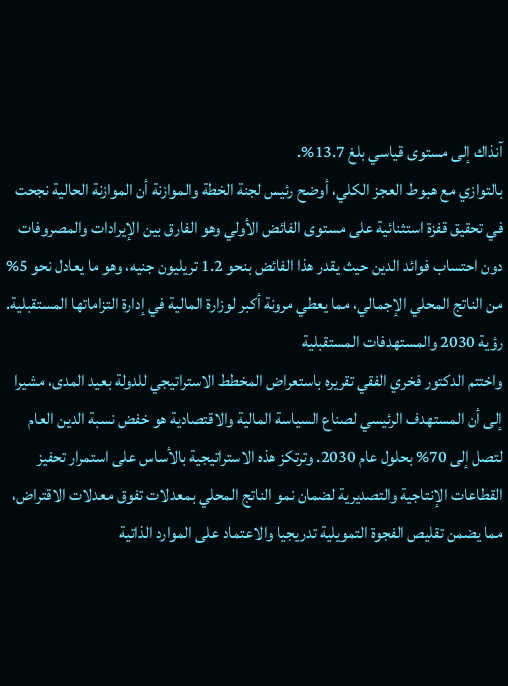آنذاك إلى مستوى قياسي بلغ 13.7%.
بالتوازي مع هبوط العجز الكلي، أوضح رئيس لجنة الخطة والموازنة أن الموازنة الحالية نجحت في تحقيق قفزة استثنائية على مستوى الفائض الأولي وهو الفارق بين الإيرادات والمصروفات دون احتساب فوائد الدين حيث يقدر هذا الفائض بنحو 1.2 تريليون جنيه، وهو ما يعادل نحو 5% من الناتج المحلي الإجمالي، مما يعطي مرونة أكبر لوزارة المالية في إدارة التزاماتها المستقبلية.
رؤية 2030 والمستهدفات المستقبلية
واختتم الدكتور فخري الفقي تقريره باستعراض المخطط الاستراتيجي للدولة بعيد المدى، مشيرا إلى أن المستهدف الرئيسي لصناع السياسة المالية والاقتصادية هو خفض نسبة الدين العام لتصل إلى 70% بحلول عام 2030. وترتكز هذه الاستراتيجية بالأساس على استمرار تحفيز القطاعات الإنتاجية والتصديرية لضمان نمو الناتج المحلي بمعدلات تفوق معدلات الاقتراض، مما يضمن تقليص الفجوة التمويلية تدريجيا والاعتماد على الموارد الذاتية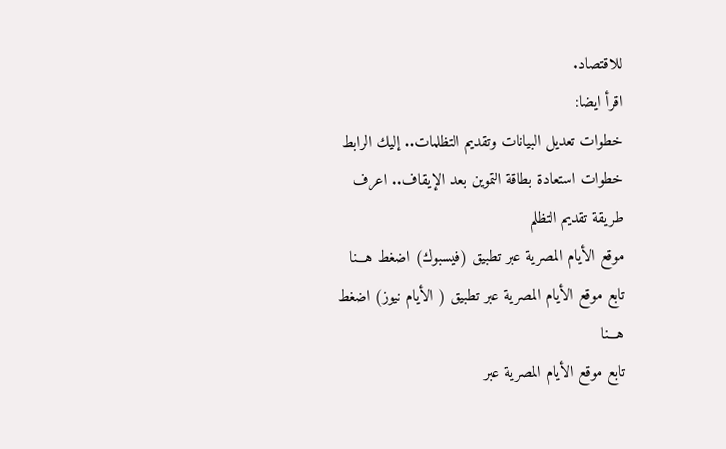للاقتصاد.
اقرأ ايضا:
خطوات تعديل البيانات وتقديم التظلمات.. إليك الرابط
خطوات استعادة بطاقة التموين بعد الإيقاف.. اعرف طريقة تقديم التظلم
موقع الأيام المصرية عبر تطبيق (فيسبوك) اضغط هـــنا
تابع موقع الأيام المصرية عبر تطبيق ( الأيام نيوز) اضغط هـــنا
تابع موقع الأيام المصرية عبر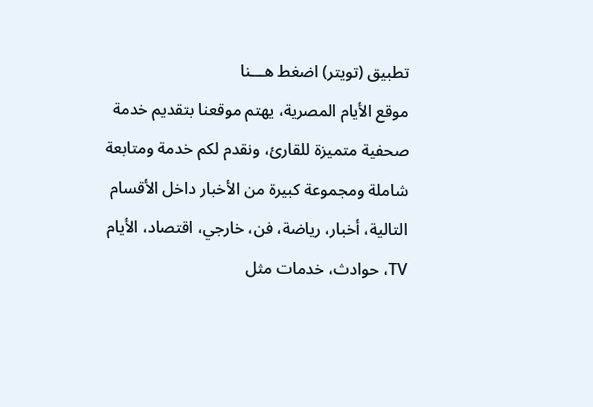تطبيق (تويتر) اضغط هـــنا
موقع الأيام المصرية، يهتم موقعنا بتقديم خدمة صحفية متميزة للقارئ، ونقدم لكم خدمة ومتابعة شاملة ومجموعة كبيرة من الأخبار داخل الأقسام التالية، أخبار، رياضة، فن، خارجي، اقتصاد، الأيام TV، حوادث، خدمات مثل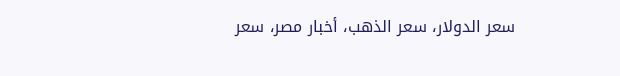سعر الدولار، سعر الذهب، أخبار مصر، سعر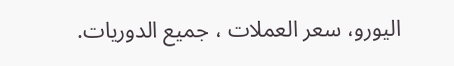اليورو، سعر العملات ، جميع الدوريات.